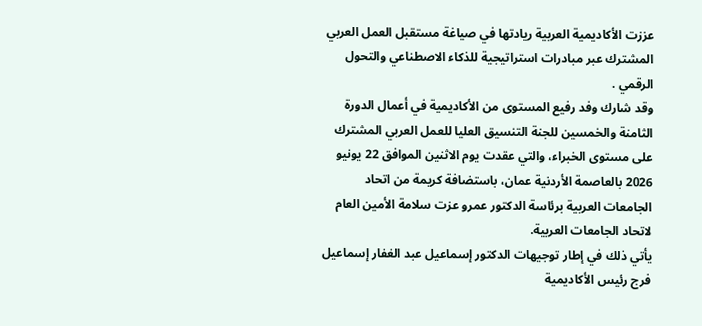عززت الأكاديمية العربية ريادتها في صياغة مستقبل العمل العربي المشترك عبر مبادرات استراتيجية للذكاء الاصطناعي والتحول الرقمي .
وقد شارك وفد رفيع المستوى من الأكاديمية في أعمال الدورة الثامنة والخمسين للجنة التنسيق العليا للعمل العربي المشترك على مستوى الخبراء، والتي عقدت يوم الاثنين الموافق 22 يونيو 2026 بالعاصمة الأردنية عمان، باستضافة كريمة من اتحاد الجامعات العربية برئاسة الدكتور عمرو عزت سلامة الأمين العام لاتحاد الجامعات العربية.
يأتي ذلك في إطار توجيهات الدكتور إسماعيل عبد الغفار إسماعيل فرج رئيس الأكاديمية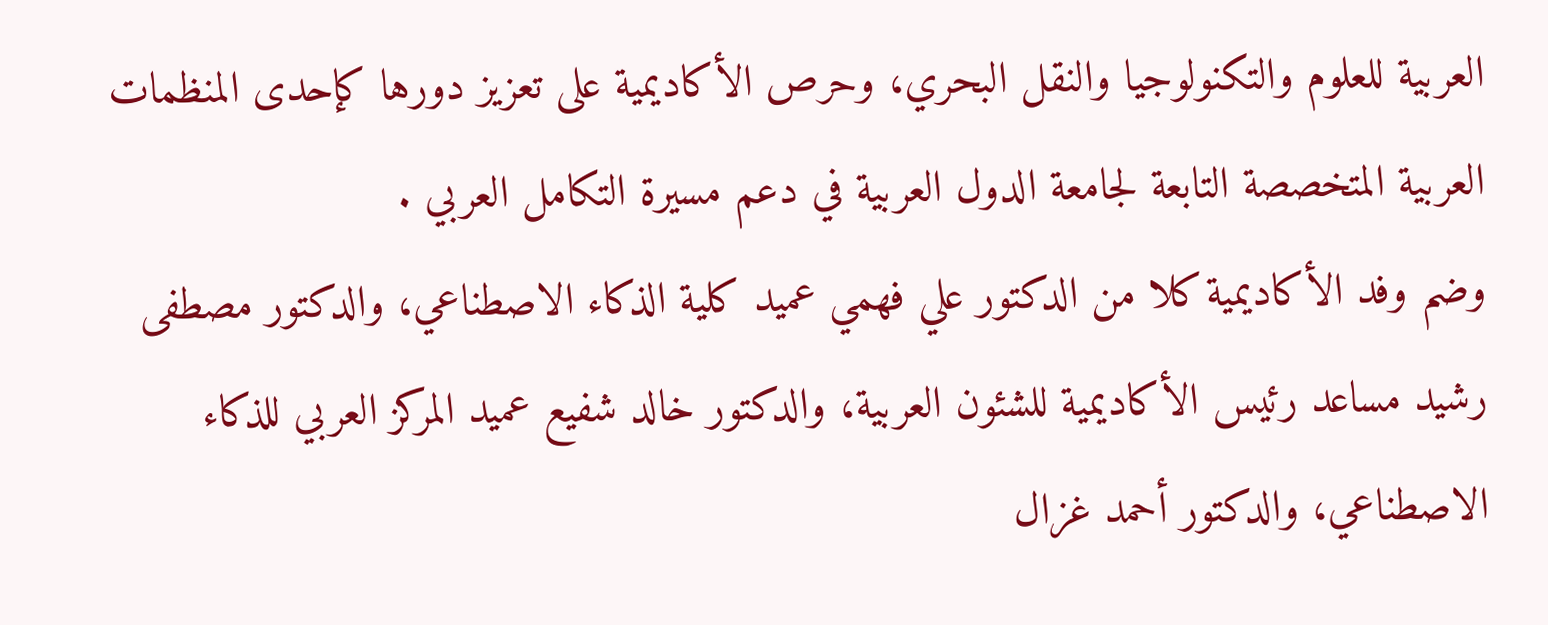العربية للعلوم والتكنولوجيا والنقل البحري، وحرص الأكاديمية على تعزيز دورها كإحدى المنظمات العربية المتخصصة التابعة لجامعة الدول العربية في دعم مسيرة التكامل العربي .
وضم وفد الأكاديمية كلا من الدكتور علي فهمي عميد كلية الذكاء الاصطناعي، والدكتور مصطفى رشيد مساعد رئيس الأكاديمية للشئون العربية، والدكتور خالد شفيع عميد المركز العربي للذكاء الاصطناعي، والدكتور أحمد غزال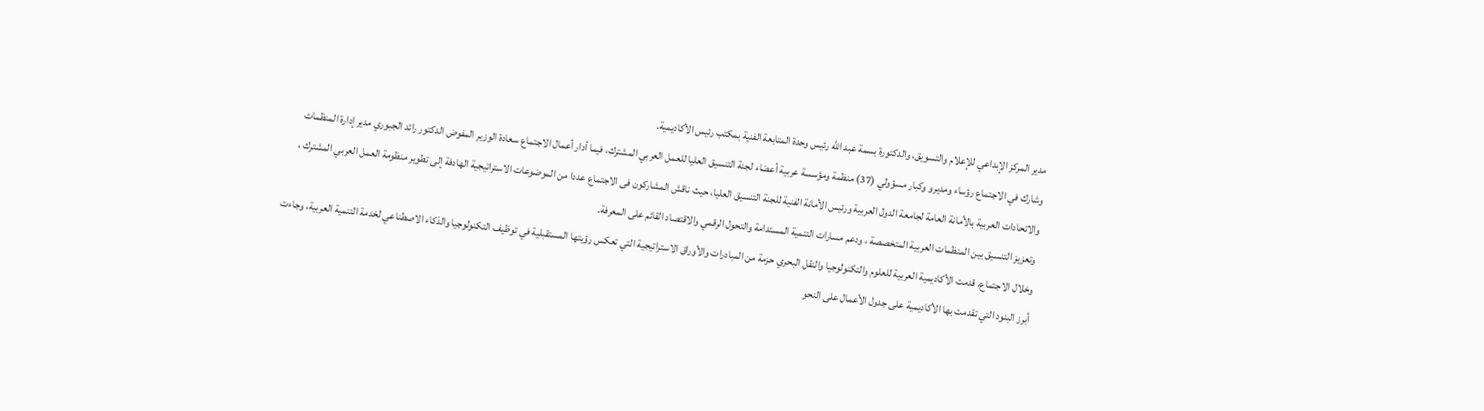مدير المركز الإبداعي للإعلام والتسويق، والدكتورة بسمة عبد الله رئيس وحدة المتابعة الفنية بمكتب رئيس الأكاديمية.
وشارك في الاجتماع رؤساء ومديرو وكبار مسؤولي (37) منظمة ومؤسسة عربية أعضاء لجنة التنسيق العليا للعمل العربي المشترك، فيما أدار أعمال الاجتماع سعادة الوزير المفوض الدكتور رائد الجبوري مدير إدارة المنظمات والاتحادات العربية بالأمانة العامة لجامعة الدول العربية ورئيس الأمانة الفنية للجنة التنسيق العليا، حيث ناقش المشاركون فى الاجتماع عددا من الموضوعات الاستراتيجية الهادفة إلى تطوير منظومة العمل العربي المشترك ، وتعزيز التنسيق بين المنظمات العربية المتخصصة ، ودعم مسارات التنمية المستدامة والتحول الرقمي والاقتصاد القائم على المعرفة.
وخلال الاجتماع، قدمت الأكاديمية العربية للعلوم والتكنولوجيا والنقل البحري حزمة من المبادرات والأوراق الاستراتيجية التي تعكس رؤيتها المستقبلية في توظيف التكنولوجيا والذكاء الاصطناعي لخدمة التنمية العربية، وجاءت أبرز البنود التي تقدمت بها الأكاديمية على جدول الأعمال على النحو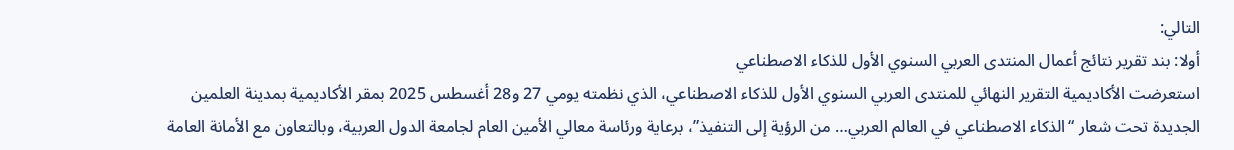التالي:
أولا: بند تقرير نتائج أعمال المنتدى العربي السنوي الأول للذكاء الاصطناعي
استعرضت الأكاديمية التقرير النهائي للمنتدى العربي السنوي الأول للذكاء الاصطناعي، الذي نظمته يومي 27 و28 أغسطس 2025 بمقر الأكاديمية بمدينة العلمين الجديدة تحت شعار “الذكاء الاصطناعي في العالم العربي… من الرؤية إلى التنفيذ”، برعاية ورئاسة معالي الأمين العام لجامعة الدول العربية، وبالتعاون مع الأمانة العامة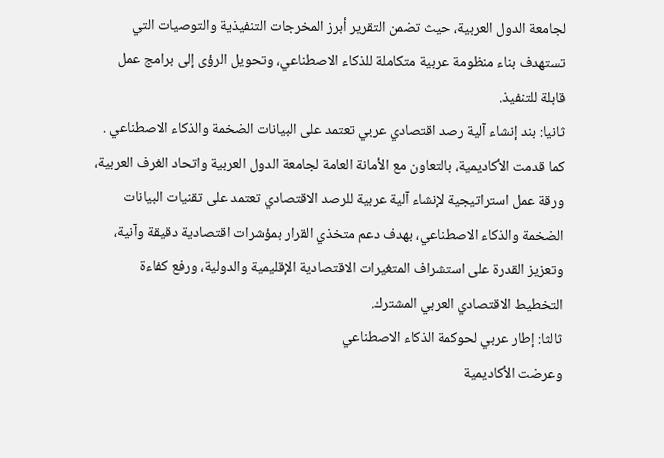لجامعة الدول العربية، حيث تضمن التقرير أبرز المخرجات التنفيذية والتوصيات التي تستهدف بناء منظومة عربية متكاملة للذكاء الاصطناعي، وتحويل الرؤى إلى برامج عمل قابلة للتنفيذ.
ثانيا: بند إنشاء آلية رصد اقتصادي عربي تعتمد على البيانات الضخمة والذكاء الاصطناعي .
كما قدمت الأكاديمية، بالتعاون مع الأمانة العامة لجامعة الدول العربية واتحاد الغرف العربية، ورقة عمل استراتيجية لإنشاء آلية عربية للرصد الاقتصادي تعتمد على تقنيات البيانات الضخمة والذكاء الاصطناعي، بهدف دعم متخذي القرار بمؤشرات اقتصادية دقيقة وآنية، وتعزيز القدرة على استشراف المتغيرات الاقتصادية الإقليمية والدولية، ورفع كفاءة التخطيط الاقتصادي العربي المشترك.
ثالثا: إطار عربي لحوكمة الذكاء الاصطناعي
وعرضت الأكاديمية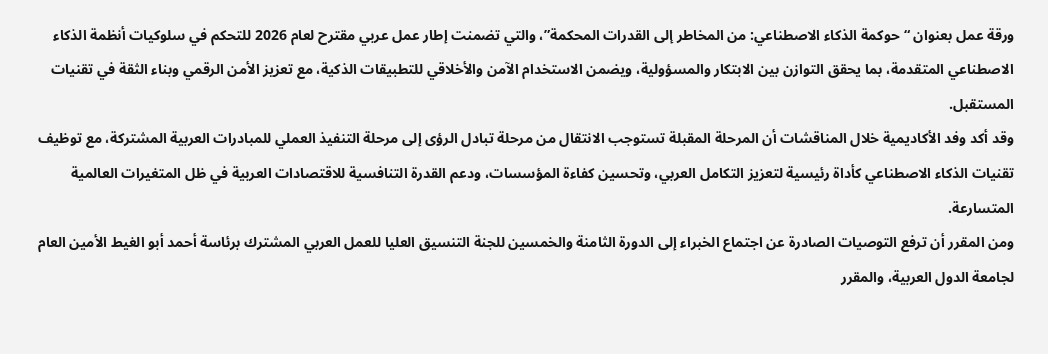ورقة عمل بعنوان “حوكمة الذكاء الاصطناعي: من المخاطر إلى القدرات المحكمة”، والتي تضمنت إطار عمل عربي مقترح لعام 2026 للتحكم في سلوكيات أنظمة الذكاء الاصطناعي المتقدمة، بما يحقق التوازن بين الابتكار والمسؤولية، ويضمن الاستخدام الآمن والأخلاقي للتطبيقات الذكية، مع تعزيز الأمن الرقمي وبناء الثقة في تقنيات المستقبل.
وقد أكد وفد الأكاديمية خلال المناقشات أن المرحلة المقبلة تستوجب الانتقال من مرحلة تبادل الرؤى إلى مرحلة التنفيذ العملي للمبادرات العربية المشتركة، مع توظيف تقنيات الذكاء الاصطناعي كأداة رئيسية لتعزيز التكامل العربي، وتحسين كفاءة المؤسسات، ودعم القدرة التنافسية للاقتصادات العربية في ظل المتغيرات العالمية المتسارعة.
ومن المقرر أن ترفع التوصيات الصادرة عن اجتماع الخبراء إلى الدورة الثامنة والخمسين للجنة التنسيق العليا للعمل العربي المشترك برئاسة أحمد أبو الغيط الأمين العام لجامعة الدول العربية، والمقرر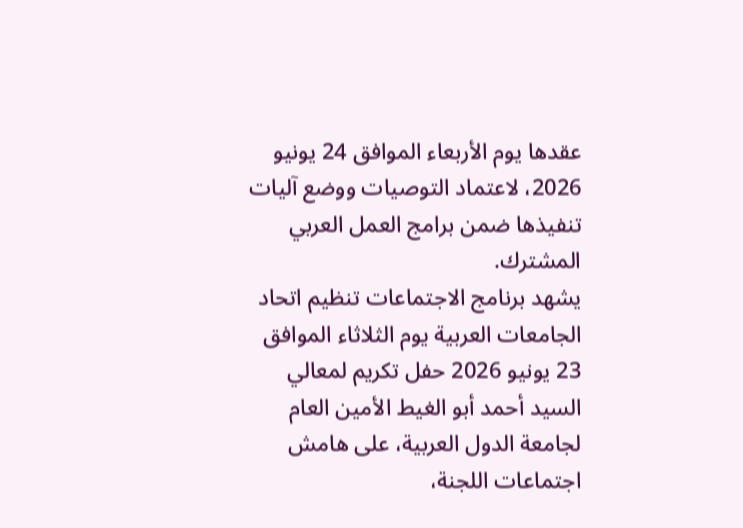عقدها يوم الأربعاء الموافق 24 يونيو 2026، لاعتماد التوصيات ووضع آليات تنفيذها ضمن برامج العمل العربي المشترك.
يشهد برنامج الاجتماعات تنظيم اتحاد الجامعات العربية يوم الثلاثاء الموافق 23 يونيو 2026 حفل تكريم لمعالي السيد أحمد أبو الغيط الأمين العام لجامعة الدول العربية، على هامش اجتماعات اللجنة،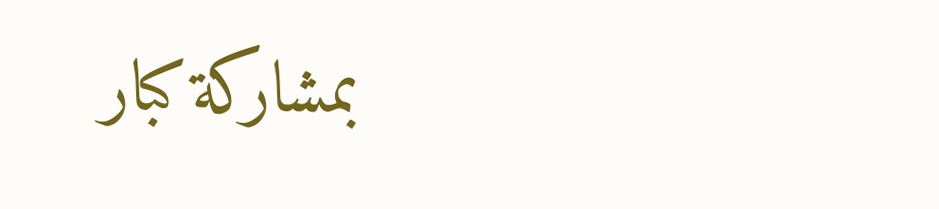بمشاركة كبار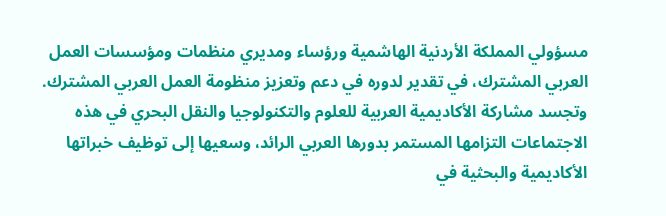مسؤولي المملكة الأردنية الهاشمية ورؤساء ومديري منظمات ومؤسسات العمل العربي المشترك، في تقدير لدوره في دعم وتعزيز منظومة العمل العربي المشترك.
وتجسد مشاركة الأكاديمية العربية للعلوم والتكنولوجيا والنقل البحري في هذه الاجتماعات التزامها المستمر بدورها العربي الرائد، وسعيها إلى توظيف خبراتها الأكاديمية والبحثية في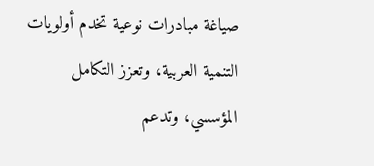صياغة مبادرات نوعية تخدم أولويات التنمية العربية، وتعزز التكامل المؤسسي، وتدعم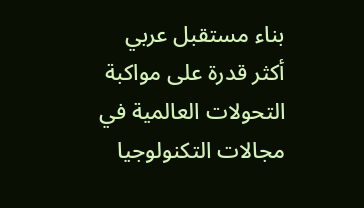بناء مستقبل عربي أكثر قدرة على مواكبة التحولات العالمية في مجالات التكنولوجيا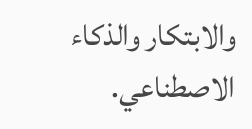والابتكار والذكاء الاصطناعي.